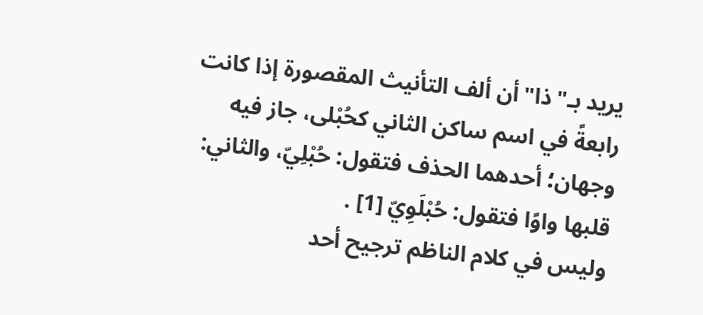يريد بـ"ذا"أن ألف التأنيث المقصورة إذا كانت رابعةً في اسم ساكن الثاني كحُبْلى، جاز فيه وجهان؛ أحدهما الحذف فتقول: حُبْلِيّ، والثاني: قلبها واوًا فتقول: حُبْلَوِيّ [1] .
وليس في كلام الناظم ترجيح أحد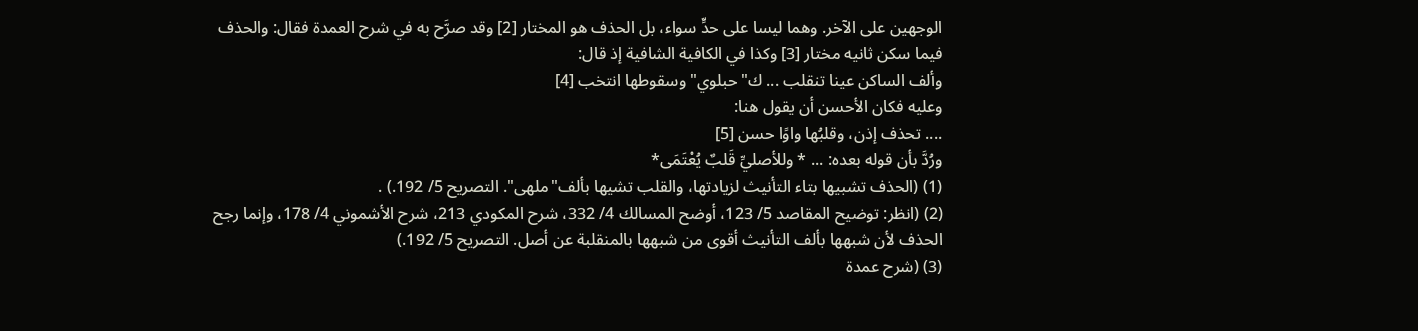الوجهين على الآخر. وهما ليسا على حدٍّ سواء، بل الحذف هو المختار [2] وقد صرَّح به في شرح العمدة فقال: والحذف فيما سكن ثانيه مختار [3] وكذا في الكافية الشافية إذ قال:
وألف الساكن عينا تنقلب ... ك"حبلوي"وسقوطها انتخب [4]
وعليه فكان الأحسن أن يقول هنا:
.... تحذف إذن، وقلبُها واوًا حسن [5]
ورُدَّ بأن قوله بعده: ... * وللأصليِّ قَلبٌ يُعْتَمَى*
(1) (الحذف تشبيها بتاء التأنيث لزيادتها، والقلب تشيها بألف"ملهى". التصريح 5/ 192.) .
(2) (انظر: توضيح المقاصد 5/ 123، أوضح المسالك 4/ 332، شرح المكودي 213، شرح الأشموني 4/ 178، وإنما رجح الحذف لأن شبهها بألف التأنيث أقوى من شبهها بالمنقلبة عن أصل. التصريح 5/ 192.)
(3) (شرح عمدة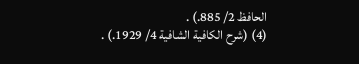الحافظ 2/ 885.) .
(4) (شرح الكافية الشافية 4/ 1929.) .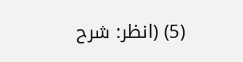(5) (انظر: شرح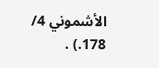الأشموني 4/ 178.) .